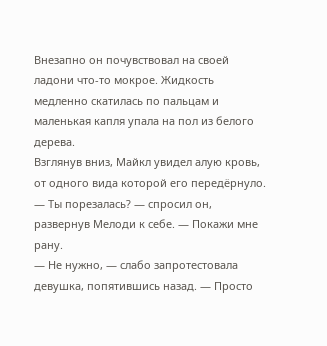Внезапно он почувствовал на своей ладони что-то мокрое. Жидкость медленно скатилась по пальцам и маленькая капля упала на пол из белого дерева.
Взглянув вниз, Майкл увидел алую кровь, от одного вида которой его передёрнуло.
— Ты порезалась? — спросил он, развернув Мелоди к себе. — Покажи мне рану.
— Не нужно, — слабо запротестовала девушка, попятившись назад. — Просто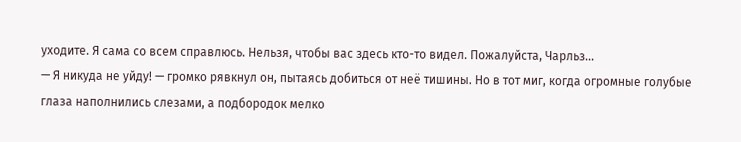уходите. Я сама со всем справлюсь. Нельзя, чтобы вас здесь кто-то видел. Пожалуйста, Чарльз...
— Я никуда не уйду! — громко рявкнул он, пытаясь добиться от неё тишины. Но в тот миг, когда огромные голубые глаза наполнились слезами, а подбородок мелко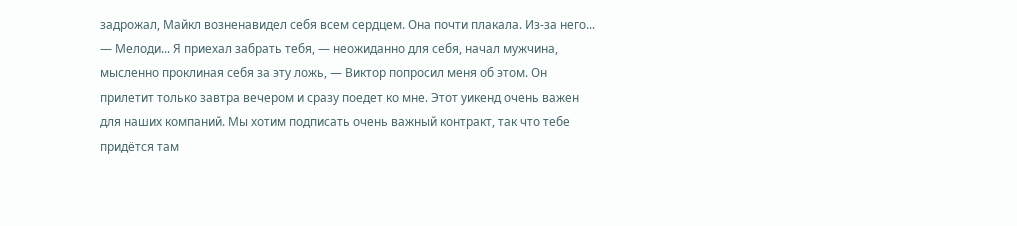задрожал, Майкл возненавидел себя всем сердцем. Она почти плакала. Из-за него... — Мелоди... Я приехал забрать тебя, — неожиданно для себя, начал мужчина, мысленно проклиная себя за эту ложь, — Виктор попросил меня об этом. Он прилетит только завтра вечером и сразу поедет ко мне. Этот уикенд очень важен для наших компаний. Мы хотим подписать очень важный контракт, так что тебе придётся там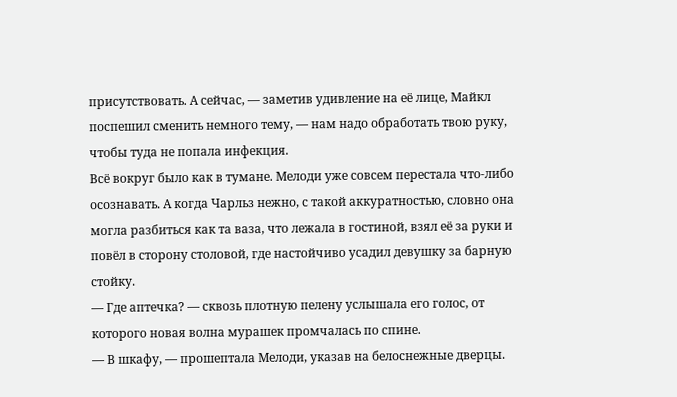присутствовать. А сейчас, — заметив удивление на её лице, Майкл поспешил сменить немного тему, — нам надо обработать твою руку, чтобы туда не попала инфекция.
Всё вокруг было как в тумане. Мелоди уже совсем перестала что-либо осознавать. А когда Чарльз нежно, с такой аккуратностью, словно она могла разбиться как та ваза, что лежала в гостиной, взял её за руки и повёл в сторону столовой, где настойчиво усадил девушку за барную стойку.
— Где аптечка? — сквозь плотную пелену услышала его голос, от которого новая волна мурашек промчалась по спине.
— В шкафу, — прошептала Мелоди, указав на белоснежные дверцы.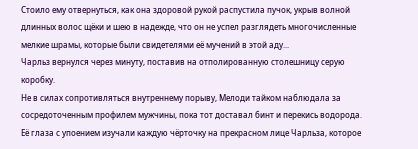Стоило ему отвернуться, как она здоровой рукой распустила пучок, укрыв волной длинных волос щёки и шею в надежде, что он не успел разглядеть многочисленные мелкие шрамы, которые были свидетелями её мучений в этой аду...
Чарльз вернулся через минуту, поставив на отполированную столешницу серую коробку.
Не в силах сопротивляться внутреннему порыву, Мелоди тайком наблюдала за сосредоточенным профилем мужчины, пока тот доставал бинт и перекись водорода. Её глаза с упоением изучали каждую чёрточку на прекрасном лице Чарльза, которое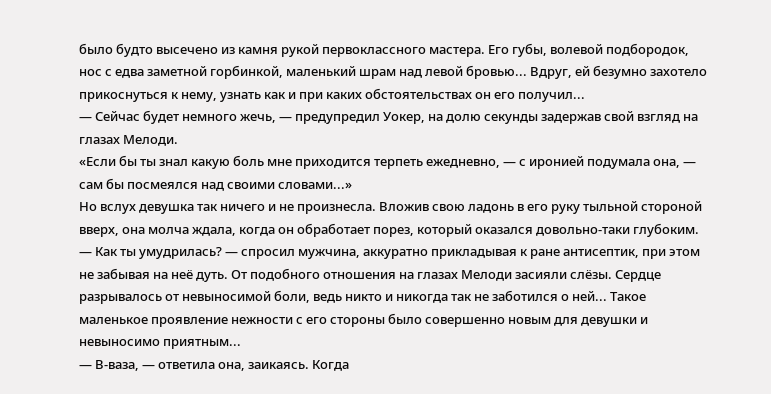было будто высечено из камня рукой первоклассного мастера. Его губы, волевой подбородок, нос с едва заметной горбинкой, маленький шрам над левой бровью... Вдруг, ей безумно захотело прикоснуться к нему, узнать как и при каких обстоятельствах он его получил...
— Сейчас будет немного жечь, — предупредил Уокер, на долю секунды задержав свой взгляд на глазах Мелоди.
«Если бы ты знал какую боль мне приходится терпеть ежедневно, — с иронией подумала она, — сам бы посмеялся над своими словами...»
Но вслух девушка так ничего и не произнесла. Вложив свою ладонь в его руку тыльной стороной вверх, она молча ждала, когда он обработает порез, который оказался довольно-таки глубоким.
— Как ты умудрилась? — спросил мужчина, аккуратно прикладывая к ране антисептик, при этом не забывая на неё дуть. От подобного отношения на глазах Мелоди засияли слёзы. Сердце разрывалось от невыносимой боли, ведь никто и никогда так не заботился о ней... Такое маленькое проявление нежности с его стороны было совершенно новым для девушки и невыносимо приятным...
— В-ваза, — ответила она, заикаясь. Когда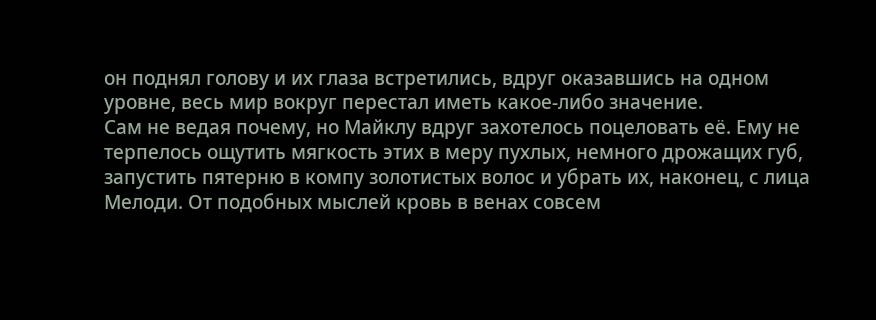он поднял голову и их глаза встретились, вдруг оказавшись на одном уровне, весь мир вокруг перестал иметь какое-либо значение.
Сам не ведая почему, но Майклу вдруг захотелось поцеловать её. Ему не терпелось ощутить мягкость этих в меру пухлых, немного дрожащих губ, запустить пятерню в компу золотистых волос и убрать их, наконец, с лица Мелоди. От подобных мыслей кровь в венах совсем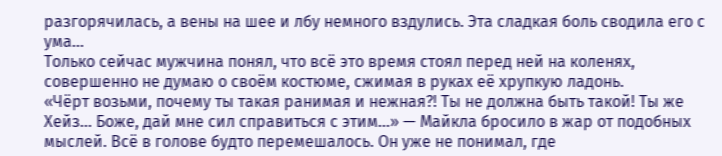разгорячилась, а вены на шее и лбу немного вздулись. Эта сладкая боль сводила его с ума...
Только сейчас мужчина понял, что всё это время стоял перед ней на коленях, совершенно не думаю о своём костюме, сжимая в руках её хрупкую ладонь.
«Чёрт возьми, почему ты такая ранимая и нежная?! Ты не должна быть такой! Ты же Хейз... Боже, дай мне сил справиться с этим...» — Майкла бросило в жар от подобных мыслей. Всё в голове будто перемешалось. Он уже не понимал, где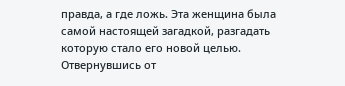правда, а где ложь. Эта женщина была самой настоящей загадкой, разгадать которую стало его новой целью.
Отвернувшись от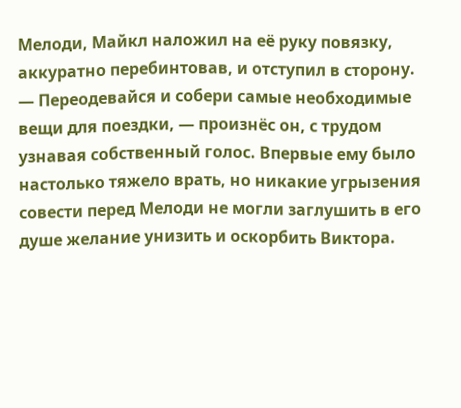Мелоди, Майкл наложил на её руку повязку, аккуратно перебинтовав, и отступил в сторону.
— Переодевайся и собери самые необходимые вещи для поездки, — произнёс он, с трудом узнавая собственный голос. Впервые ему было настолько тяжело врать, но никакие угрызения совести перед Мелоди не могли заглушить в его душе желание унизить и оскорбить Виктора.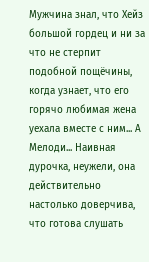Мужчина знал, что Хейз большой гордец и ни за что не стерпит подобной пощёчины, когда узнает, что его горячо любимая жена уехала вместе с ним... А Мелоди... Наивная дурочка, неужели, она действительно настолько доверчива, что готова слушать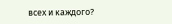всех и каждого?